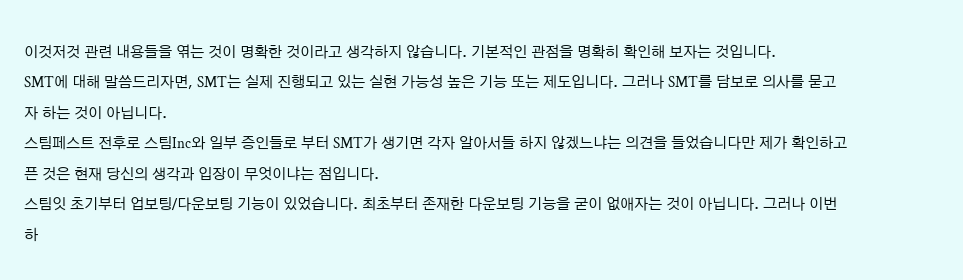이것저것 관련 내용들을 엮는 것이 명확한 것이라고 생각하지 않습니다. 기본적인 관점을 명확히 확인해 보자는 것입니다.
SMT에 대해 말씀드리자면, SMT는 실제 진행되고 있는 실현 가능성 높은 기능 또는 제도입니다. 그러나 SMT를 담보로 의사를 묻고자 하는 것이 아닙니다.
스팀페스트 전후로 스팀Inc와 일부 증인들로 부터 SMT가 생기면 각자 알아서들 하지 않겠느냐는 의견을 들었습니다만 제가 확인하고픈 것은 현재 당신의 생각과 입장이 무엇이냐는 점입니다.
스팀잇 초기부터 업보팅/다운보팅 기능이 있었습니다. 최초부터 존재한 다운보팅 기능을 굳이 없애자는 것이 아닙니다. 그러나 이번 하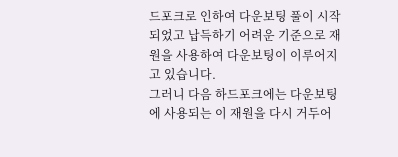드포크로 인하여 다운보팅 풀이 시작되었고 납득하기 어려운 기준으로 재원을 사용하여 다운보팅이 이루어지고 있습니다.
그러니 다음 하드포크에는 다운보팅에 사용되는 이 재원을 다시 거두어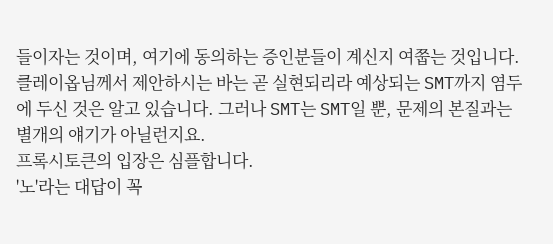들이자는 것이며, 여기에 동의하는 증인분들이 계신지 여쭙는 것입니다.
클레이옵님께서 제안하시는 바는 곧 실현되리라 예상되는 SMT까지 염두에 두신 것은 알고 있습니다. 그러나 SMT는 SMT일 뿐, 문제의 본질과는 별개의 얘기가 아닐런지요.
프록시토큰의 입장은 심플합니다.
'노'라는 대답이 꼭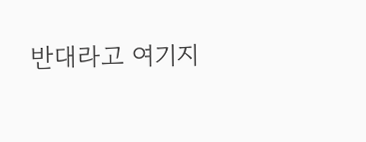반대라고 여기지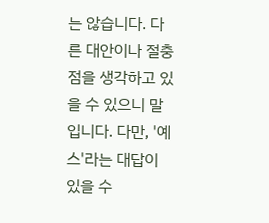는 않습니다. 다른 대안이나 절충점을 생각하고 있을 수 있으니 말입니다. 다만, '예스'라는 대답이 있을 수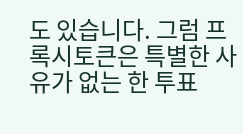도 있습니다. 그럼 프록시토큰은 특별한 사유가 없는 한 투표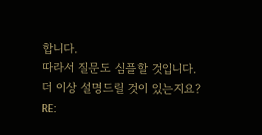합니다.
따라서 질문도 심플할 것입니다.
더 이상 설명드릴 것이 있는지요?
RE: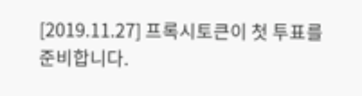[2019.11.27] 프록시토큰이 첫 투표를 준비합니다.